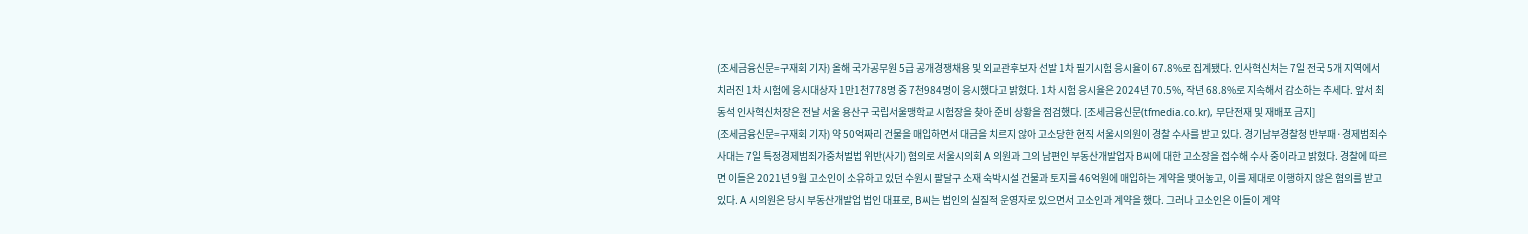(조세금융신문=구재회 기자) 올해 국가공무원 5급 공개경쟁채용 및 외교관후보자 선발 1차 필기시험 응시율이 67.8%로 집계됐다. 인사혁신처는 7일 전국 5개 지역에서 치러진 1차 시험에 응시대상자 1만1천778명 중 7천984명이 응시했다고 밝혔다. 1차 시험 응시율은 2024년 70.5%, 작년 68.8%로 지속해서 감소하는 추세다. 앞서 최동석 인사혁신처장은 전날 서울 용산구 국립서울맹학교 시험장을 찾아 준비 상황을 점검했다. [조세금융신문(tfmedia.co.kr), 무단전재 및 재배포 금지]
(조세금융신문=구재회 기자) 약 50억짜리 건물을 매입하면서 대금을 치르지 않아 고소당한 현직 서울시의원이 경찰 수사를 받고 있다. 경기남부경찰청 반부패·경제범죄수사대는 7일 특정경제범죄가중처벌법 위반(사기) 혐의로 서울시의회 A 의원과 그의 남편인 부동산개발업자 B씨에 대한 고소장을 접수해 수사 중이라고 밝혔다. 경찰에 따르면 이들은 2021년 9월 고소인이 소유하고 있던 수원시 팔달구 소재 숙박시설 건물과 토지를 46억원에 매입하는 계약을 맺어놓고, 이를 제대로 이행하지 않은 혐의를 받고 있다. A 시의원은 당시 부동산개발업 법인 대표로, B씨는 법인의 실질적 운영자로 있으면서 고소인과 계약을 했다. 그러나 고소인은 이들이 계약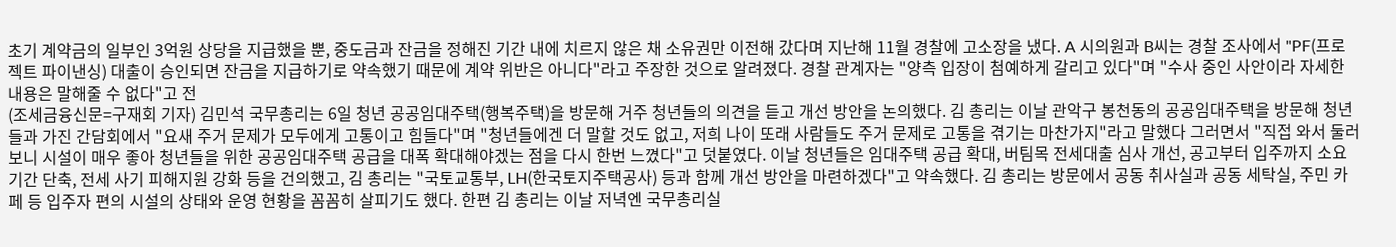초기 계약금의 일부인 3억원 상당을 지급했을 뿐, 중도금과 잔금을 정해진 기간 내에 치르지 않은 채 소유권만 이전해 갔다며 지난해 11월 경찰에 고소장을 냈다. A 시의원과 B씨는 경찰 조사에서 "PF(프로젝트 파이낸싱) 대출이 승인되면 잔금을 지급하기로 약속했기 때문에 계약 위반은 아니다"라고 주장한 것으로 알려졌다. 경찰 관계자는 "양측 입장이 첨예하게 갈리고 있다"며 "수사 중인 사안이라 자세한 내용은 말해줄 수 없다"고 전
(조세금융신문=구재회 기자) 김민석 국무총리는 6일 청년 공공임대주택(행복주택)을 방문해 거주 청년들의 의견을 듣고 개선 방안을 논의했다. 김 총리는 이날 관악구 봉천동의 공공임대주택을 방문해 청년들과 가진 간담회에서 "요새 주거 문제가 모두에게 고통이고 힘들다"며 "청년들에겐 더 말할 것도 없고, 저희 나이 또래 사람들도 주거 문제로 고통을 겪기는 마찬가지"라고 말했다 그러면서 "직접 와서 둘러보니 시설이 매우 좋아 청년들을 위한 공공임대주택 공급을 대폭 확대해야겠는 점을 다시 한번 느꼈다"고 덧붙였다. 이날 청년들은 임대주택 공급 확대, 버팀목 전세대출 심사 개선, 공고부터 입주까지 소요 기간 단축, 전세 사기 피해지원 강화 등을 건의했고, 김 총리는 "국토교통부, LH(한국토지주택공사) 등과 함께 개선 방안을 마련하겠다"고 약속했다. 김 총리는 방문에서 공동 취사실과 공동 세탁실, 주민 카페 등 입주자 편의 시설의 상태와 운영 현황을 꼼꼼히 살피기도 했다. 한편 김 총리는 이날 저녁엔 국무총리실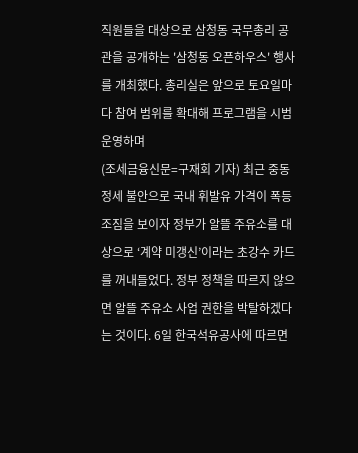직원들을 대상으로 삼청동 국무총리 공관을 공개하는 '삼청동 오픈하우스' 행사를 개최했다. 총리실은 앞으로 토요일마다 참여 범위를 확대해 프로그램을 시범 운영하며
(조세금융신문=구재회 기자) 최근 중동 정세 불안으로 국내 휘발유 가격이 폭등 조짐을 보이자 정부가 알뜰 주유소를 대상으로 ‘계약 미갱신’이라는 초강수 카드를 꺼내들었다. 정부 정책을 따르지 않으면 알뜰 주유소 사업 권한을 박탈하겠다는 것이다. 6일 한국석유공사에 따르면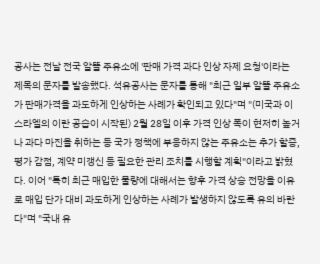공사는 전날 전국 알뜰 주유소에 '판매 가격 과다 인상 자제 요청'이라는 제목의 문자를 발송했다. 석유공사는 문자를 통해 "최근 일부 알뜰 주유소가 판매가격을 과도하게 인상하는 사례가 확인되고 있다"며 "(미국과 이스라엘의 이란 공습이 시작된) 2월 28일 이후 가격 인상 폭이 현저히 높거나 과다 마진을 취하는 등 국가 정책에 부응하지 않는 주유소는 추가 할증, 평가 감점, 계약 미갱신 등 필요한 관리 조치를 시행할 계획"이라고 밝혔다. 이어 "특히 최근 매입한 물량에 대해서는 향후 가격 상승 전망을 이유로 매입 단가 대비 과도하게 인상하는 사례가 발생하지 않도록 유의 바란다"며 "국내 유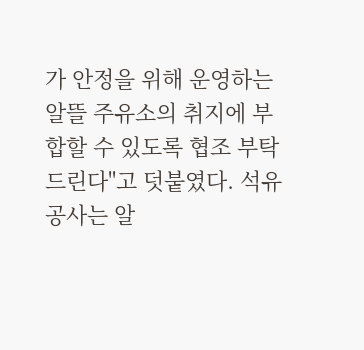가 안정을 위해 운영하는 알뜰 주유소의 취지에 부합할 수 있도록 협조 부탁드린다"고 덧붙였다. 석유공사는 알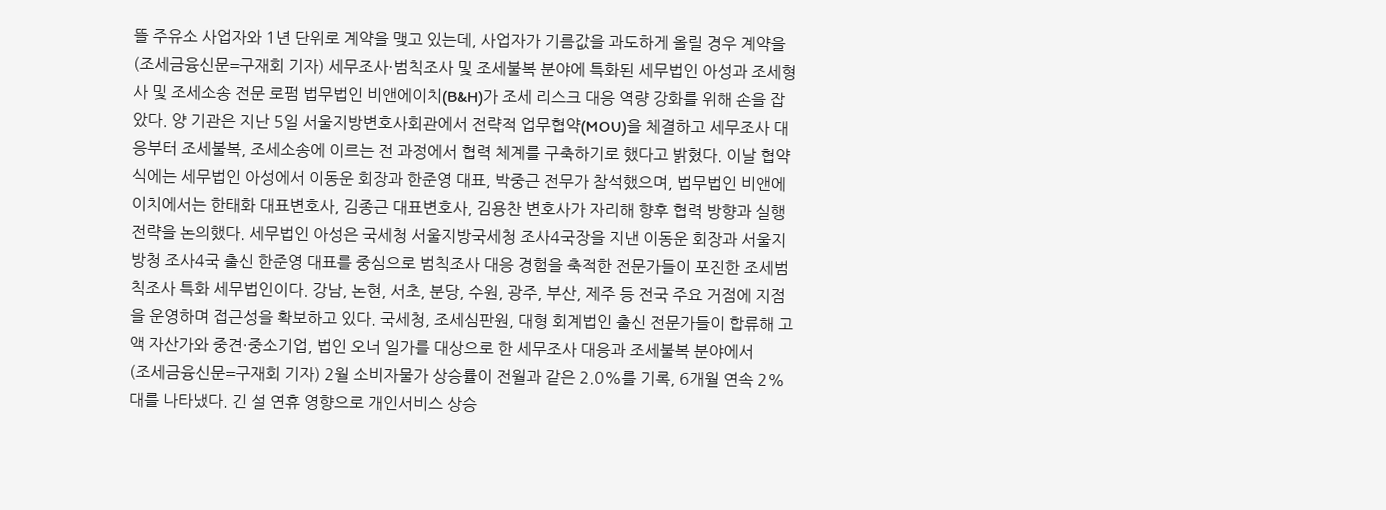뜰 주유소 사업자와 1년 단위로 계약을 맺고 있는데, 사업자가 기름값을 과도하게 올릴 경우 계약을
(조세금융신문=구재회 기자) 세무조사·범칙조사 및 조세불복 분야에 특화된 세무법인 아성과 조세형사 및 조세소송 전문 로펌 법무법인 비앤에이치(B&H)가 조세 리스크 대응 역량 강화를 위해 손을 잡았다. 양 기관은 지난 5일 서울지방변호사회관에서 전략적 업무협약(MOU)을 체결하고 세무조사 대응부터 조세불복, 조세소송에 이르는 전 과정에서 협력 체계를 구축하기로 했다고 밝혔다. 이날 협약식에는 세무법인 아성에서 이동운 회장과 한준영 대표, 박중근 전무가 참석했으며, 법무법인 비앤에이치에서는 한태화 대표변호사, 김종근 대표변호사, 김용찬 변호사가 자리해 향후 협력 방향과 실행 전략을 논의했다. 세무법인 아성은 국세청 서울지방국세청 조사4국장을 지낸 이동운 회장과 서울지방청 조사4국 출신 한준영 대표를 중심으로 범칙조사 대응 경험을 축적한 전문가들이 포진한 조세범칙조사 특화 세무법인이다. 강남, 논현, 서초, 분당, 수원, 광주, 부산, 제주 등 전국 주요 거점에 지점을 운영하며 접근성을 확보하고 있다. 국세청, 조세심판원, 대형 회계법인 출신 전문가들이 합류해 고액 자산가와 중견·중소기업, 법인 오너 일가를 대상으로 한 세무조사 대응과 조세불복 분야에서
(조세금융신문=구재회 기자) 2월 소비자물가 상승률이 전월과 같은 2.0%를 기록, 6개월 연속 2%대를 나타냈다. 긴 설 연휴 영향으로 개인서비스 상승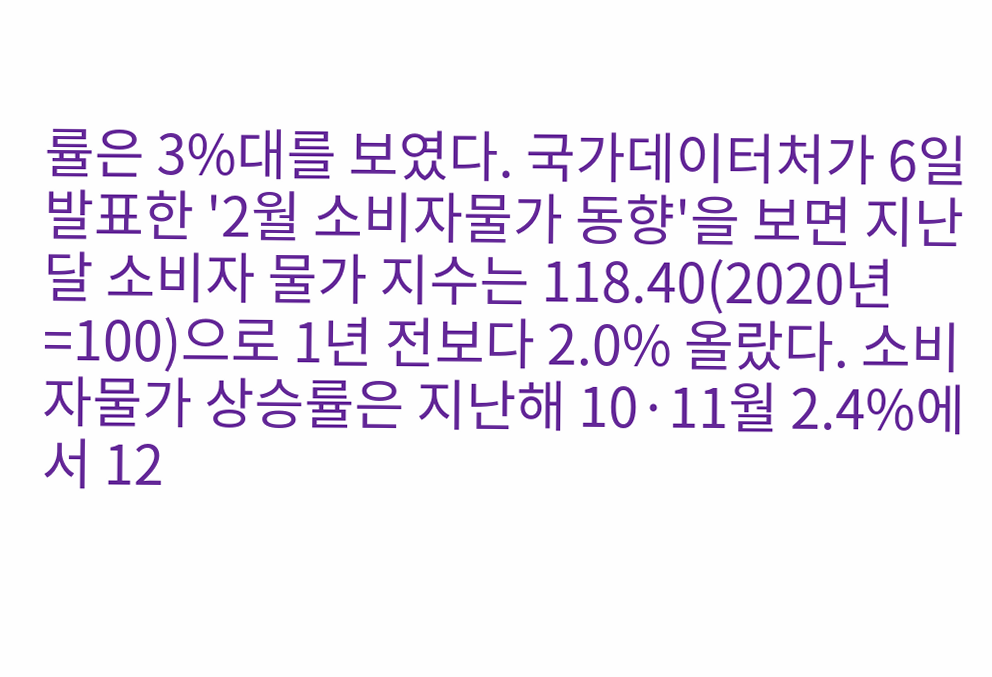률은 3%대를 보였다. 국가데이터처가 6일 발표한 '2월 소비자물가 동향'을 보면 지난달 소비자 물가 지수는 118.40(2020년=100)으로 1년 전보다 2.0% 올랐다. 소비자물가 상승률은 지난해 10·11월 2.4%에서 12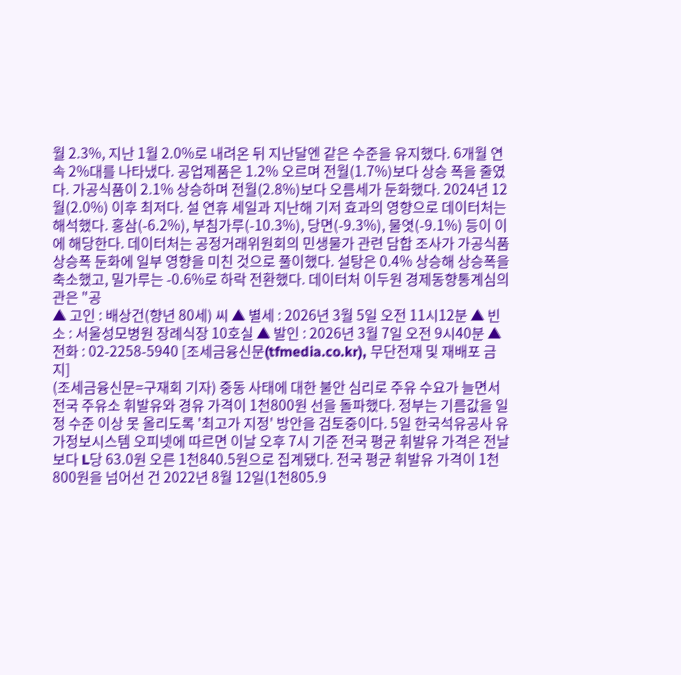월 2.3%, 지난 1월 2.0%로 내려온 뒤 지난달엔 같은 수준을 유지했다. 6개월 연속 2%대를 나타냈다. 공업제품은 1.2% 오르며 전월(1.7%)보다 상승 폭을 줄였다. 가공식품이 2.1% 상승하며 전월(2.8%)보다 오름세가 둔화했다. 2024년 12월(2.0%) 이후 최저다. 설 연휴 세일과 지난해 기저 효과의 영향으로 데이터처는 해석했다. 홍삼(-6.2%), 부침가루(-10.3%), 당면(-9.3%), 물엿(-9.1%) 등이 이에 해당한다. 데이터처는 공정거래위원회의 민생물가 관련 담합 조사가 가공식품 상승폭 둔화에 일부 영향을 미친 것으로 풀이했다. 설탕은 0.4% 상승해 상승폭을 축소했고, 밀가루는 -0.6%로 하락 전환했다. 데이터처 이두원 경제동향통계심의관은 "공
▲ 고인 : 배상건(향년 80세) 씨 ▲ 별세 : 2026년 3월 5일 오전 11시12분 ▲ 빈소 : 서울성모병원 장례식장 10호실 ▲ 발인 : 2026년 3월 7일 오전 9시40분 ▲ 전화 : 02-2258-5940 [조세금융신문(tfmedia.co.kr), 무단전재 및 재배포 금지]
(조세금융신문=구재회 기자) 중동 사태에 대한 불안 심리로 주유 수요가 늘면서 전국 주유소 휘발유와 경유 가격이 1천800원 선을 돌파했다. 정부는 기름값을 일정 수준 이상 못 올리도록 '최고가 지정' 방안을 검토중이다. 5일 한국석유공사 유가정보시스템 오피넷에 따르면 이날 오후 7시 기준 전국 평균 휘발유 가격은 전날보다 L당 63.0원 오른 1천840.5원으로 집계됐다. 전국 평균 휘발유 가격이 1천800원을 넘어선 건 2022년 8월 12일(1천805.9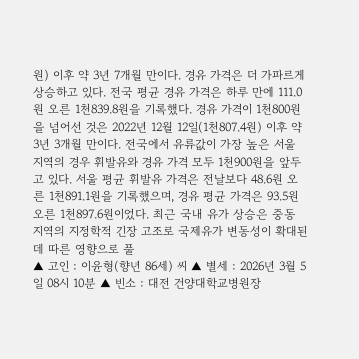원) 이후 약 3년 7개월 만이다. 경유 가격은 더 가파르게 상승하고 있다. 전국 평균 경유 가격은 하루 만에 111.0원 오른 1천839.8원을 기록했다. 경유 가격이 1천800원을 넘어선 것은 2022년 12월 12일(1천807.4원) 이후 약 3년 3개월 만이다. 전국에서 유류값이 가장 높은 서울 지역의 경우 휘발유와 경유 가격 모두 1천900원을 앞두고 있다. 서울 평균 휘발유 가격은 전날보다 48.6원 오른 1천891.1원을 기록했으며, 경유 평균 가격은 93.5원 오른 1천897.6원이었다. 최근 국내 유가 상승은 중동 지역의 지정학적 긴장 고조로 국제유가 변동성이 확대된 데 따른 영향으로 풀
▲ 고인 : 이윤형(향년 86세) 씨 ▲ 별세 : 2026년 3월 5일 08시 10분 ▲ 빈소 : 대전 건양대학교병원장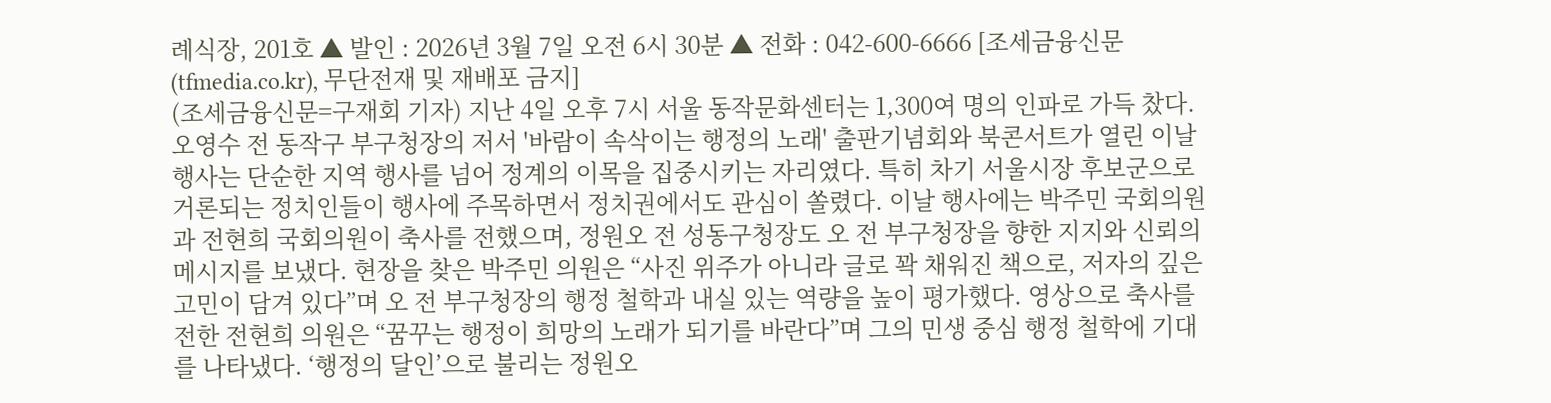례식장, 201호 ▲ 발인 : 2026년 3월 7일 오전 6시 30분 ▲ 전화 : 042-600-6666 [조세금융신문(tfmedia.co.kr), 무단전재 및 재배포 금지]
(조세금융신문=구재회 기자) 지난 4일 오후 7시 서울 동작문화센터는 1,300여 명의 인파로 가득 찼다. 오영수 전 동작구 부구청장의 저서 '바람이 속삭이는 행정의 노래' 출판기념회와 북콘서트가 열린 이날 행사는 단순한 지역 행사를 넘어 정계의 이목을 집중시키는 자리였다. 특히 차기 서울시장 후보군으로 거론되는 정치인들이 행사에 주목하면서 정치권에서도 관심이 쏠렸다. 이날 행사에는 박주민 국회의원과 전현희 국회의원이 축사를 전했으며, 정원오 전 성동구청장도 오 전 부구청장을 향한 지지와 신뢰의 메시지를 보냈다. 현장을 찾은 박주민 의원은 “사진 위주가 아니라 글로 꽉 채워진 책으로, 저자의 깊은 고민이 담겨 있다”며 오 전 부구청장의 행정 철학과 내실 있는 역량을 높이 평가했다. 영상으로 축사를 전한 전현희 의원은 “꿈꾸는 행정이 희망의 노래가 되기를 바란다”며 그의 민생 중심 행정 철학에 기대를 나타냈다. ‘행정의 달인’으로 불리는 정원오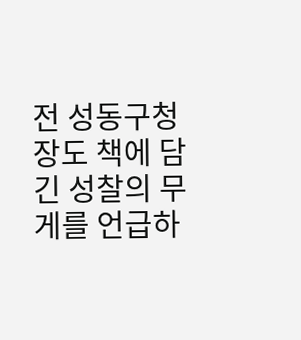전 성동구청장도 책에 담긴 성찰의 무게를 언급하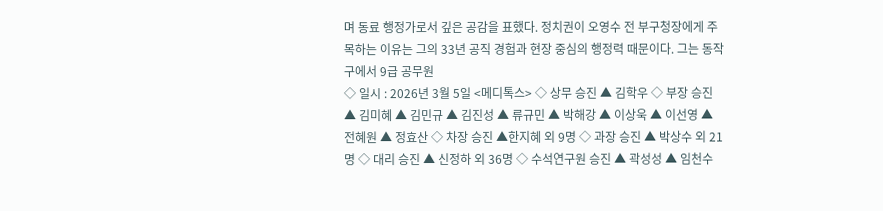며 동료 행정가로서 깊은 공감을 표했다. 정치권이 오영수 전 부구청장에게 주목하는 이유는 그의 33년 공직 경험과 현장 중심의 행정력 때문이다. 그는 동작구에서 9급 공무원
◇ 일시 : 2026년 3월 5일 <메디톡스> ◇ 상무 승진 ▲ 김학우 ◇ 부장 승진 ▲ 김미혜 ▲ 김민규 ▲ 김진성 ▲ 류규민 ▲ 박해강 ▲ 이상욱 ▲ 이선영 ▲ 전혜원 ▲ 정효산 ◇ 차장 승진 ▲한지혜 외 9명 ◇ 과장 승진 ▲ 박상수 외 21명 ◇ 대리 승진 ▲ 신정하 외 36명 ◇ 수석연구원 승진 ▲ 곽성성 ▲ 임천수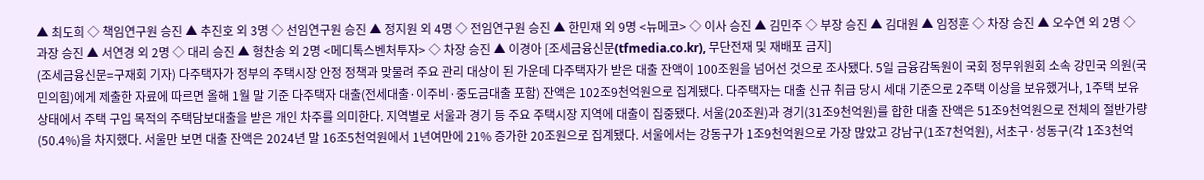▲ 최도희 ◇ 책임연구원 승진 ▲ 추진호 외 3명 ◇ 선임연구원 승진 ▲ 정지원 외 4명 ◇ 전임연구원 승진 ▲ 한민재 외 9명 <뉴메코> ◇ 이사 승진 ▲ 김민주 ◇ 부장 승진 ▲ 김대원 ▲ 임정훈 ◇ 차장 승진 ▲ 오수연 외 2명 ◇ 과장 승진 ▲ 서연경 외 2명 ◇ 대리 승진 ▲ 형찬송 외 2명 <메디톡스벤처투자> ◇ 차장 승진 ▲ 이경아 [조세금융신문(tfmedia.co.kr), 무단전재 및 재배포 금지]
(조세금융신문=구재회 기자) 다주택자가 정부의 주택시장 안정 정책과 맞물려 주요 관리 대상이 된 가운데 다주택자가 받은 대출 잔액이 100조원을 넘어선 것으로 조사됐다. 5일 금융감독원이 국회 정무위원회 소속 강민국 의원(국민의힘)에게 제출한 자료에 따르면 올해 1월 말 기준 다주택자 대출(전세대출·이주비·중도금대출 포함) 잔액은 102조9천억원으로 집계됐다. 다주택자는 대출 신규 취급 당시 세대 기준으로 2주택 이상을 보유했거나, 1주택 보유 상태에서 주택 구입 목적의 주택담보대출을 받은 개인 차주를 의미한다. 지역별로 서울과 경기 등 주요 주택시장 지역에 대출이 집중됐다. 서울(20조원)과 경기(31조9천억원)를 합한 대출 잔액은 51조9천억원으로 전체의 절반가량(50.4%)을 차지했다. 서울만 보면 대출 잔액은 2024년 말 16조5천억원에서 1년여만에 21% 증가한 20조원으로 집계됐다. 서울에서는 강동구가 1조9천억원으로 가장 많았고 강남구(1조7천억원), 서초구·성동구(각 1조3천억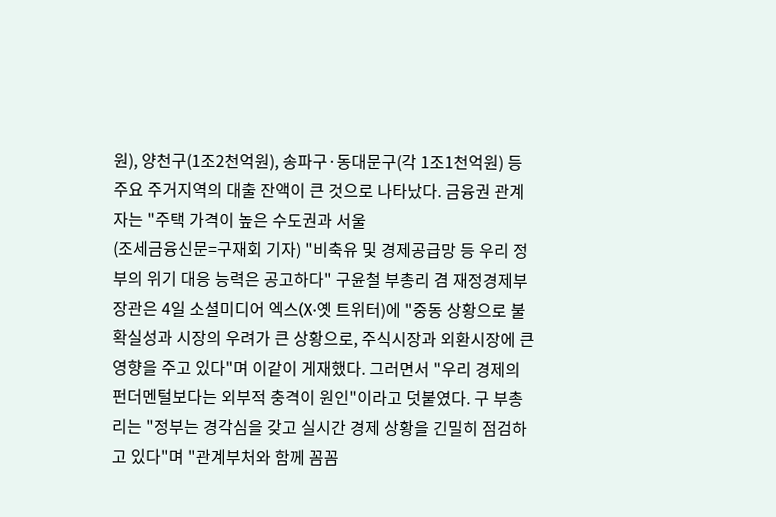원), 양천구(1조2천억원), 송파구·동대문구(각 1조1천억원) 등 주요 주거지역의 대출 잔액이 큰 것으로 나타났다. 금융권 관계자는 "주택 가격이 높은 수도권과 서울
(조세금융신문=구재회 기자) "비축유 및 경제공급망 등 우리 정부의 위기 대응 능력은 공고하다" 구윤철 부총리 겸 재정경제부 장관은 4일 소셜미디어 엑스(X·옛 트위터)에 "중동 상황으로 불확실성과 시장의 우려가 큰 상황으로, 주식시장과 외환시장에 큰 영향을 주고 있다"며 이같이 게재했다. 그러면서 "우리 경제의 펀더멘털보다는 외부적 충격이 원인"이라고 덧붙였다. 구 부총리는 "정부는 경각심을 갖고 실시간 경제 상황을 긴밀히 점검하고 있다"며 "관계부처와 함께 꼼꼼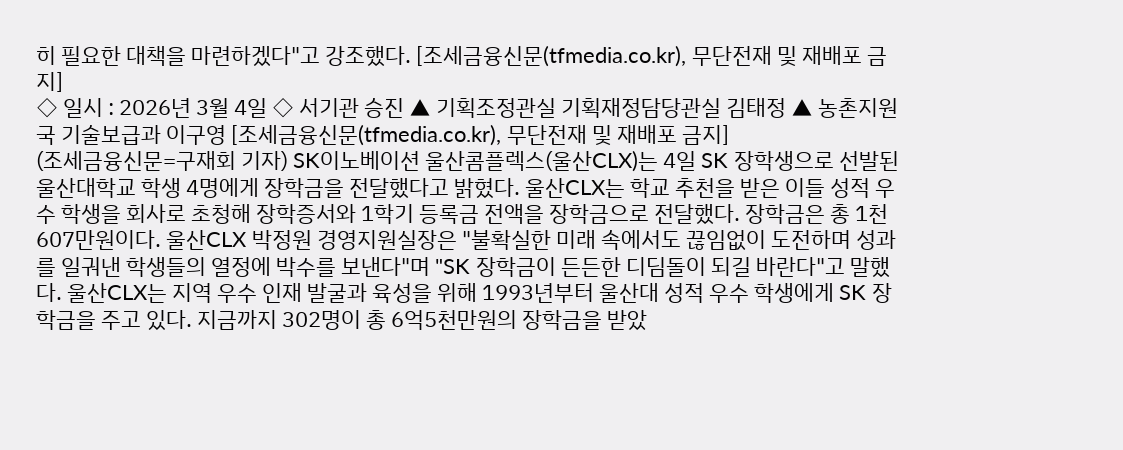히 필요한 대책을 마련하겠다"고 강조했다. [조세금융신문(tfmedia.co.kr), 무단전재 및 재배포 금지]
◇ 일시 : 2026년 3월 4일 ◇ 서기관 승진 ▲ 기획조정관실 기획재정담당관실 김태정 ▲ 농촌지원국 기술보급과 이구영 [조세금융신문(tfmedia.co.kr), 무단전재 및 재배포 금지]
(조세금융신문=구재회 기자) SK이노베이션 울산콤플렉스(울산CLX)는 4일 SK 장학생으로 선발된 울산대학교 학생 4명에게 장학금을 전달했다고 밝혔다. 울산CLX는 학교 추천을 받은 이들 성적 우수 학생을 회사로 초청해 장학증서와 1학기 등록금 전액을 장학금으로 전달했다. 장학금은 총 1천607만원이다. 울산CLX 박정원 경영지원실장은 "불확실한 미래 속에서도 끊임없이 도전하며 성과를 일궈낸 학생들의 열정에 박수를 보낸다"며 "SK 장학금이 든든한 디딤돌이 되길 바란다"고 말했다. 울산CLX는 지역 우수 인재 발굴과 육성을 위해 1993년부터 울산대 성적 우수 학생에게 SK 장학금을 주고 있다. 지금까지 302명이 총 6억5천만원의 장학금을 받았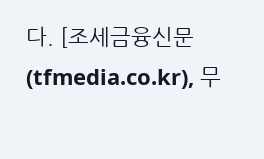다. [조세금융신문(tfmedia.co.kr), 무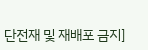단전재 및 재배포 금지]